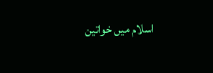اسلام میں خواتین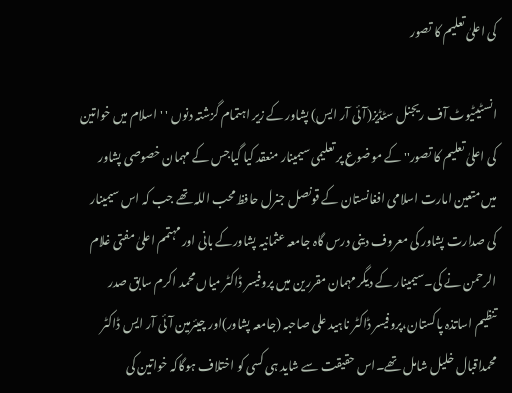کی اعلیٰ تعلیم کا تصور

انسٹیٹیوٹ آف ریجنل سٹڈیز(آئی آر ایس) پشاور کے زیر اہتمام گزشتہ دنوں ' 'اسلام میں خواتین کی اعلیٰ تعلیم کا تصور'' کے موضوع پر تعلیمی سیمینار منعقد کیا گیاجس کے مہمان خصوصی پشاور میں متعین امارت اسلامی افغانستان کے قونصل جنرل حافظ محب اللہ تھے جب کہ اس سیمینار کی صدارت پشاور کی معروف دینی درس گاہ جامعہ عثمانیہ پشاورکے بانی اور مہتمم اعلیٰ مفتی غلام الرحمن نے کی۔سیمینار کے دیگر مہمان مقررین میں پروفیسر ڈاکٹر میاں محمد اکرم سابق صدر تنظیم اساتذہ پاکستان،پروفیسر ڈاکٹر ناہید علی صاحبہ (جامعہ پشاور)اور چیئرمین آئی آر ایس ڈاکٹر محمداقبال خلیل شامل تھے۔اس حقیقت سے شاید ہی کسی کو اختلاف ہوگاکہ خواتین کی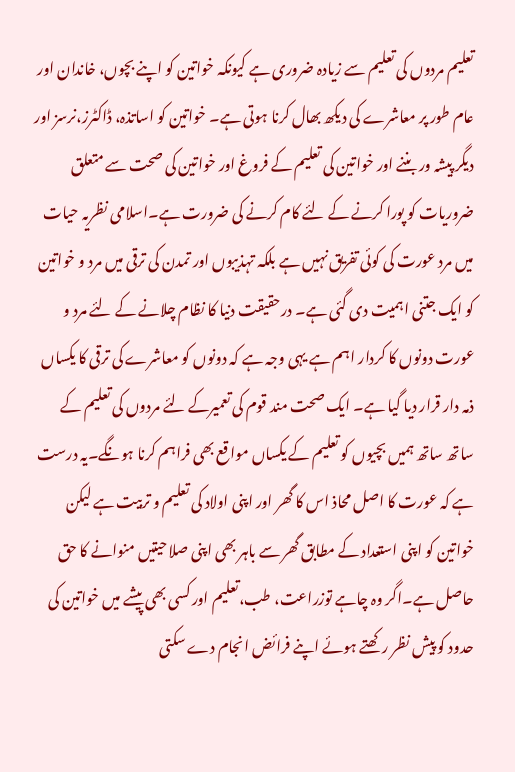تعلیم مردوں کی تعلیم سے زیادہ ضروری ہے کیونکہ خواتین کو اپنے بچوں، خاندان اور عام طور پر معاشرے کی دیکھ بھال کرنا ہوتی ہے۔ خواتین کو اساتذہ، ڈاکٹرز،نرسز اور دیگر پیشہ ور بننے اور خواتین کی تعلیم کے فروغ اور خواتین کی صحت سے متعلق ضروریات کو پورا کرنے کے لئے کام کرنے کی ضرورت ہے۔اسلامی نظریہ حیات میں مرد عورت کی کوئی تفریق نہیں ہے بلکہ تہذیبوں اور تمدن کی ترقی میں مرد و خواتین کو ایک جتنی اہمیت دی گئی ہے۔ درحقیقت دنیا کا نظام چلانے کے لئے مرد و عورت دونوں کا کردار اہم ہے یہی وجہ ہے کہ دونوں کو معاشرے کی ترقی کا یکساں ذمہ دار قرار دیا گیا ہے۔ ایک صحت مند قوم کی تعمیرکے لئے مردوں کی تعلیم کے ساتھ ساتھ ہمیں بچیوں کو تعلیم کے یکساں مواقع بھی فراہم کرنا ہونگے۔یہ درست ہے کہ عورت کا اصل محاذ اس کا گھر اور اپنی اولاد کی تعلیم و تربیت ہے لیکن خواتین کو اپنی استعداد کے مطابق گھر سے باہر بھی اپنی صلاحیتیں منوانے کا حق حاصل ہے۔اگر وہ چاہے توزراعت، طب،تعلیم اور کسی بھی پیشے میں خواتین کی حدود کو پیش نظر رکھتے ہوئے اپنے فرائض انجام دے سکتی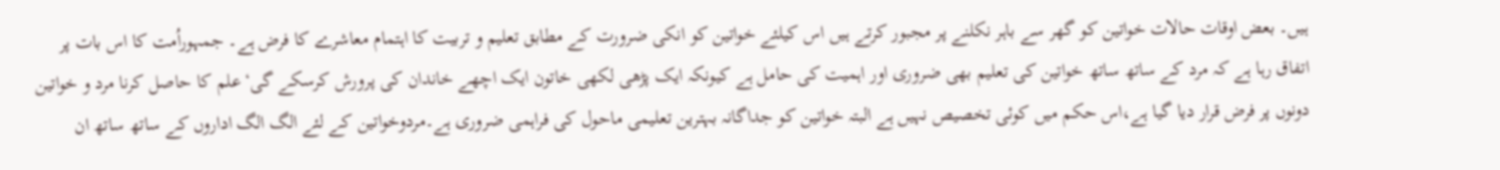ہیں۔ بعض اوقات حالات خواتین کو گھر سے باہر نکلنے پر مجبور کرتے ہیں اس کیلئے خواتین کو انکی ضرورت کے مطابق تعلیم و تربیت کا اہتمام معاشرے کا فرض ہے۔ جمہوراُمت کا اس بات پر اتفاق رہا ہے کہ مرد کے ساتھ ساتھ خواتین کی تعلیم بھی ضروری اور اہمیت کی حامل ہے کیونکہ ایک پڑھی لکھی خاتون ایک اچھے خاندان کی پرورش کرسکے گی‘علم کا حاصل کرنا مرد و خواتین دونوں پر فرض قرار دیا گیا ہے،اس حکم میں کوئی تخصیص نہیں ہے البتہ خواتین کو جداگانہ بہترین تعلیمی ماحول کی فراہمی ضروری ہے۔مردوخواتین کے لئے الگ الگ اداروں کے ساتھ ساتھ ان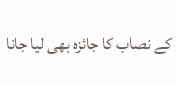کے نصاب کا جائزہ بھی لیا جانا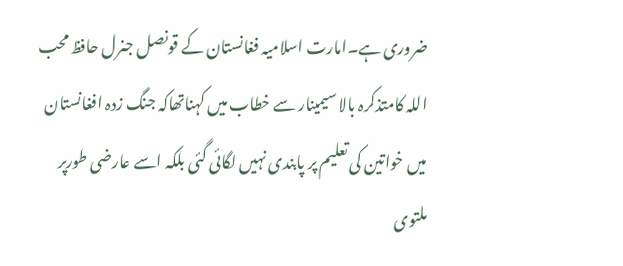ضروری ہے۔امارت اسلامیہ فغانستان کے قونصل جنرل حافظ محب اللہ کامتذکرہ بالا سیمینار سے خطاب میں کہناتھاکہ جنگ زدہ افغانستان میں خواتین کی تعلیم پر پابندی نہیں لگائی گئی بلکہ اسے عارضی طورپر ملتوی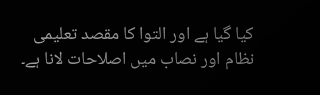کیا گیا ہے اور التوا کا مقصد تعلیمی نظام اور نصاب میں اصلاحات لانا ہے۔